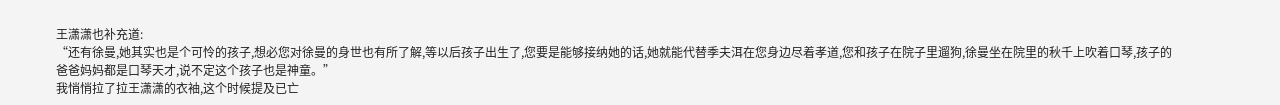王潇潇也补充道:
“还有徐曼,她其实也是个可怜的孩子,想必您对徐曼的身世也有所了解,等以后孩子出生了,您要是能够接纳她的话,她就能代替季夫洱在您身边尽着孝道,您和孩子在院子里遛狗,徐曼坐在院里的秋千上吹着口琴,孩子的爸爸妈妈都是口琴天才,说不定这个孩子也是神童。”
我悄悄拉了拉王潇潇的衣袖,这个时候提及已亡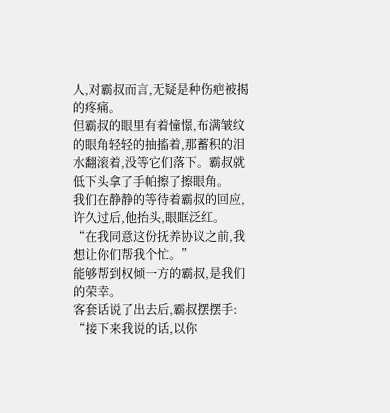人,对霸叔而言,无疑是种伤疤被揭的疼痛。
但霸叔的眼里有着憧憬,布满皱纹的眼角轻轻的抽搐着,那蓄积的泪水翻滚着,没等它们落下。霸叔就低下头拿了手帕擦了擦眼角。
我们在静静的等待着霸叔的回应,许久过后,他抬头,眼眶泛红。
“在我同意这份抚养协议之前,我想让你们帮我个忙。”
能够帮到权倾一方的霸叔,是我们的荣幸。
客套话说了出去后,霸叔摆摆手:
“接下来我说的话,以你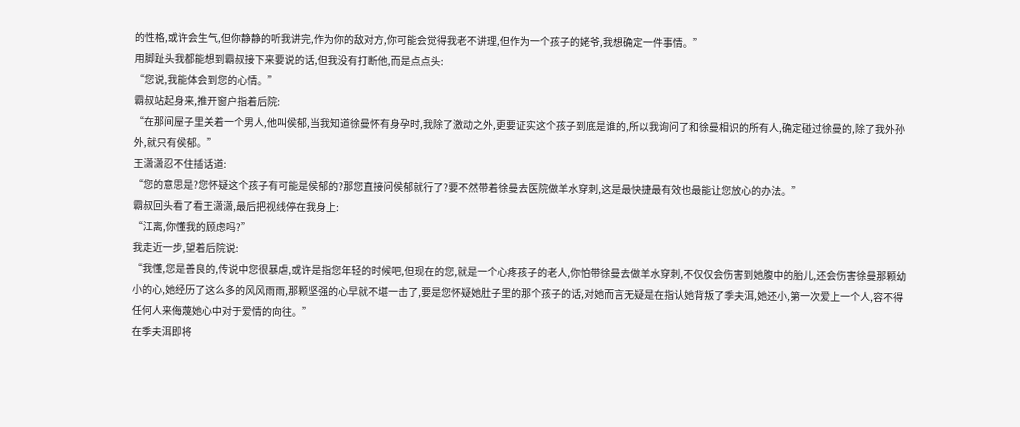的性格,或许会生气,但你静静的听我讲完,作为你的敌对方,你可能会觉得我老不讲理,但作为一个孩子的姥爷,我想确定一件事情。”
用脚趾头我都能想到霸叔接下来要说的话,但我没有打断他,而是点点头:
“您说,我能体会到您的心情。”
霸叔站起身来,推开窗户指着后院:
“在那间屋子里关着一个男人,他叫侯郁,当我知道徐曼怀有身孕时,我除了激动之外,更要证实这个孩子到底是谁的,所以我询问了和徐曼相识的所有人,确定碰过徐曼的,除了我外孙外,就只有侯郁。”
王潇潇忍不住插话道:
“您的意思是?您怀疑这个孩子有可能是侯郁的?那您直接问侯郁就行了?要不然带着徐曼去医院做羊水穿刺,这是最快捷最有效也最能让您放心的办法。”
霸叔回头看了看王潇潇,最后把视线停在我身上:
“江离,你懂我的顾虑吗?”
我走近一步,望着后院说:
“我懂,您是善良的,传说中您很暴虐,或许是指您年轻的时候吧,但现在的您,就是一个心疼孩子的老人,你怕带徐曼去做羊水穿刺,不仅仅会伤害到她腹中的胎儿,还会伤害徐曼那颗幼小的心,她经历了这么多的风风雨雨,那颗坚强的心早就不堪一击了,要是您怀疑她肚子里的那个孩子的话,对她而言无疑是在指认她背叛了季夫洱,她还小,第一次爱上一个人,容不得任何人来侮蔑她心中对于爱情的向往。”
在季夫洱即将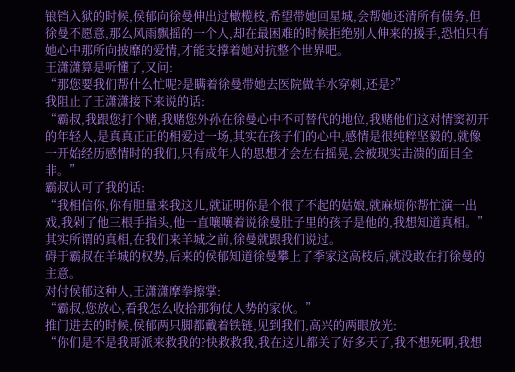锒铛入狱的时候,侯郁向徐曼伸出过橄榄枝,希望带她回星城,会帮她还清所有债务,但徐曼不愿意,那么风雨飘摇的一个人,却在最困难的时候拒绝别人伸来的援手,恐怕只有她心中那所向披靡的爱情,才能支撑着她对抗整个世界吧。
王潇潇算是听懂了,又问:
“那您要我们帮什么忙呢?是瞒着徐曼带她去医院做羊水穿刺,还是?”
我阻止了王潇潇接下来说的话:
“霸叔,我跟您打个赌,我赌您外孙在徐曼心中不可替代的地位,我赌他们这对情窦初开的年轻人,是真真正正的相爱过一场,其实在孩子们的心中,感情是很纯粹坚毅的,就像一开始经历感情时的我们,只有成年人的思想才会左右摇晃,会被现实击溃的面目全非。”
霸叔认可了我的话:
“我相信你,你有胆量来我这儿,就证明你是个很了不起的姑娘,就麻烦你帮忙演一出戏,我剁了他三根手指头,他一直嚷嚷着说徐曼肚子里的孩子是他的,我想知道真相。”
其实所谓的真相,在我们来羊城之前,徐曼就跟我们说过。
碍于霸叔在羊城的权势,后来的侯郁知道徐曼攀上了季家这高枝后,就没敢在打徐曼的主意。
对付侯郁这种人,王潇潇摩拳擦掌:
“霸叔,您放心,看我怎么收拾那狗仗人势的家伙。”
推门进去的时候,侯郁两只脚都戴着铁链,见到我们,高兴的两眼放光:
“你们是不是我哥派来救我的?快救救我,我在这儿都关了好多天了,我不想死啊,我想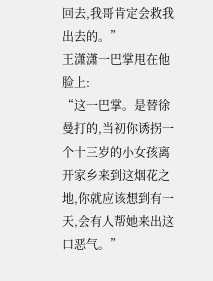回去,我哥肯定会救我出去的。”
王潇潇一巴掌甩在他脸上:
“这一巴掌。是替徐曼打的,当初你诱拐一个十三岁的小女孩离开家乡来到这烟花之地,你就应该想到有一天,会有人帮她来出这口恶气。”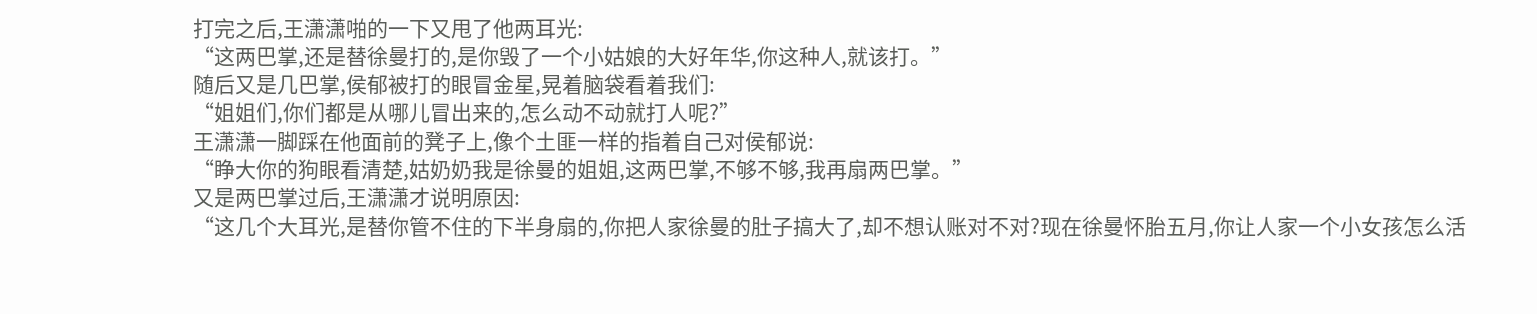打完之后,王潇潇啪的一下又甩了他两耳光:
“这两巴掌,还是替徐曼打的,是你毁了一个小姑娘的大好年华,你这种人,就该打。”
随后又是几巴掌,侯郁被打的眼冒金星,晃着脑袋看着我们:
“姐姐们,你们都是从哪儿冒出来的,怎么动不动就打人呢?”
王潇潇一脚踩在他面前的凳子上,像个土匪一样的指着自己对侯郁说:
“睁大你的狗眼看清楚,姑奶奶我是徐曼的姐姐,这两巴掌,不够不够,我再扇两巴掌。”
又是两巴掌过后,王潇潇才说明原因:
“这几个大耳光,是替你管不住的下半身扇的,你把人家徐曼的肚子搞大了,却不想认账对不对?现在徐曼怀胎五月,你让人家一个小女孩怎么活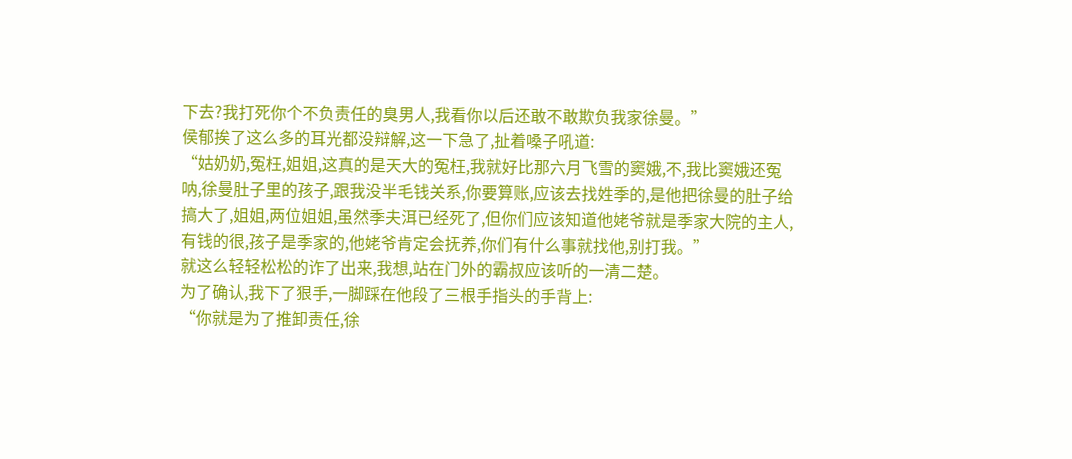下去?我打死你个不负责任的臭男人,我看你以后还敢不敢欺负我家徐曼。”
侯郁挨了这么多的耳光都没辩解,这一下急了,扯着嗓子吼道:
“姑奶奶,冤枉,姐姐,这真的是天大的冤枉,我就好比那六月飞雪的窦娥,不,我比窦娥还冤呐,徐曼肚子里的孩子,跟我没半毛钱关系,你要算账,应该去找姓季的,是他把徐曼的肚子给搞大了,姐姐,两位姐姐,虽然季夫洱已经死了,但你们应该知道他姥爷就是季家大院的主人,有钱的很,孩子是季家的,他姥爷肯定会抚养,你们有什么事就找他,别打我。”
就这么轻轻松松的诈了出来,我想,站在门外的霸叔应该听的一清二楚。
为了确认,我下了狠手,一脚踩在他段了三根手指头的手背上:
“你就是为了推卸责任,徐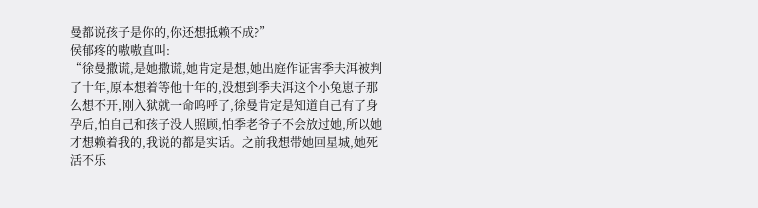曼都说孩子是你的,你还想抵赖不成?”
侯郁疼的嗷嗷直叫:
“徐曼撒谎,是她撒谎,她肯定是想,她出庭作证害季夫洱被判了十年,原本想着等他十年的,没想到季夫洱这个小兔崽子那么想不开,刚入狱就一命呜呼了,徐曼肯定是知道自己有了身孕后,怕自己和孩子没人照顾,怕季老爷子不会放过她,所以她才想赖着我的,我说的都是实话。之前我想带她回星城,她死活不乐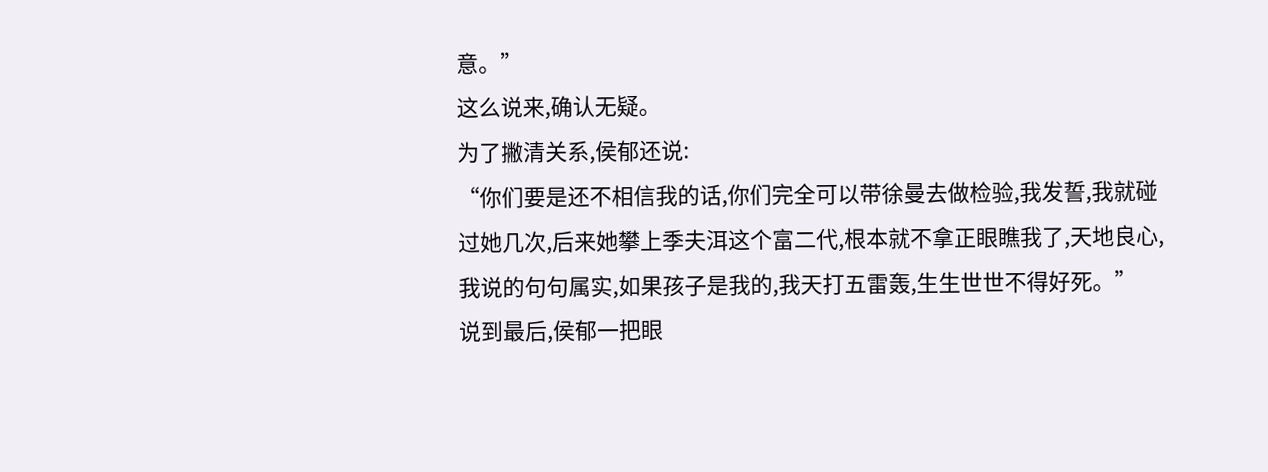意。”
这么说来,确认无疑。
为了撇清关系,侯郁还说:
“你们要是还不相信我的话,你们完全可以带徐曼去做检验,我发誓,我就碰过她几次,后来她攀上季夫洱这个富二代,根本就不拿正眼瞧我了,天地良心,我说的句句属实,如果孩子是我的,我天打五雷轰,生生世世不得好死。”
说到最后,侯郁一把眼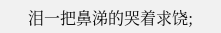泪一把鼻涕的哭着求饶;